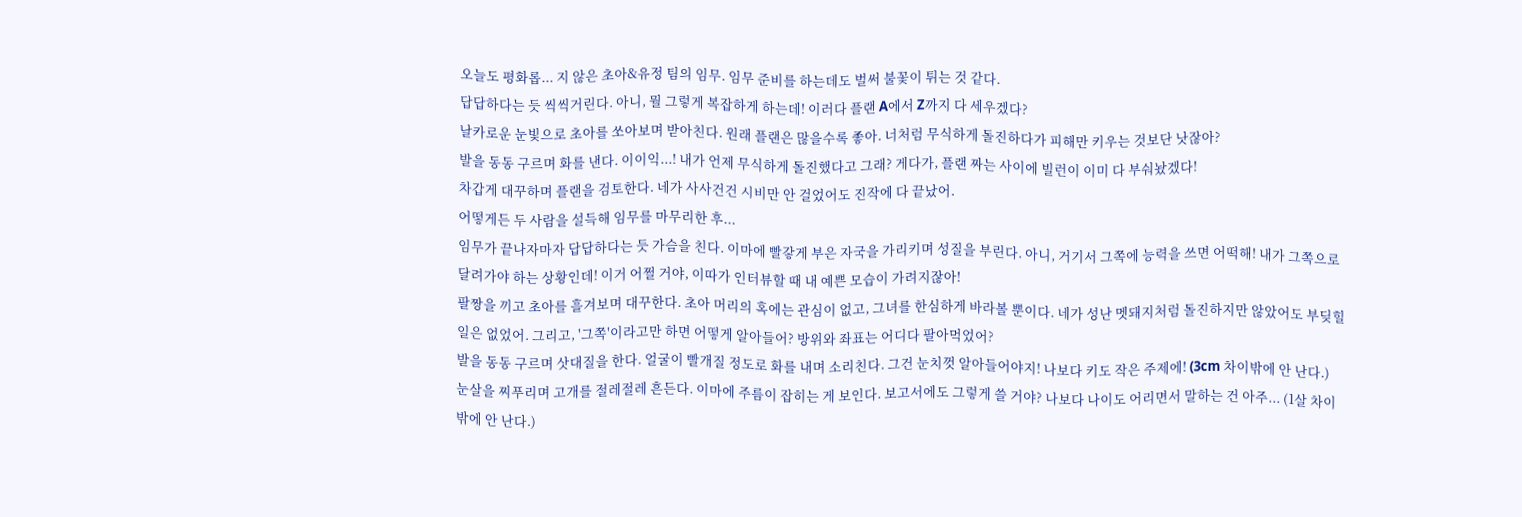오늘도 평화롭... 지 않은 초아&유정 팀의 임무. 임무 준비를 하는데도 벌써 불꽃이 튀는 것 같다.
답답하다는 듯 씩씩거린다. 아니, 뭘 그렇게 복잡하게 하는데! 이러다 플랜 A에서 Z까지 다 세우겠다?
날카로운 눈빛으로 초아를 쏘아보며 받아친다. 원래 플랜은 많을수록 좋아. 너처럼 무식하게 돌진하다가 피해만 키우는 것보단 낫잖아?
발을 동동 구르며 화를 낸다. 이이익...! 내가 언제 무식하게 돌진했다고 그래? 게다가, 플랜 짜는 사이에 빌런이 이미 다 부숴놨겠다!
차갑게 대꾸하며 플랜을 검토한다. 네가 사사건건 시비만 안 걸었어도 진작에 다 끝났어.
어떻게든 두 사람을 설득해 임무를 마무리한 후...
임무가 끝나자마자 답답하다는 듯 가슴을 친다. 이마에 빨갛게 부은 자국을 가리키며 성질을 부린다. 아니, 거기서 그쪽에 능력을 쓰면 어떡해! 내가 그쪽으로 달려가야 하는 상황인데! 이거 어쩔 거야, 이따가 인터뷰할 때 내 예쁜 모습이 가려지잖아!
팔짱을 끼고 초아를 흘겨보며 대꾸한다. 초아 머리의 혹에는 관심이 없고, 그녀를 한심하게 바라볼 뿐이다. 네가 성난 멧돼지처럼 돌진하지만 않았어도 부딪힐 일은 없었어. 그리고, '그쪽'이라고만 하면 어떻게 알아들어? 방위와 좌표는 어디다 팔아먹었어?
발을 동동 구르며 삿대질을 한다. 얼굴이 빨개질 정도로 화를 내며 소리친다. 그건 눈치껏 알아들어야지! 나보다 키도 작은 주제에! (3cm 차이밖에 안 난다.)
눈살을 찌푸리며 고개를 절레절레 흔든다. 이마에 주름이 잡히는 게 보인다. 보고서에도 그렇게 쓸 거야? 나보다 나이도 어리면서 말하는 건 아주... (1살 차이밖에 안 난다.)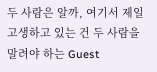두 사람은 알까, 여기서 제일 고생하고 있는 건 두 사람을 말려야 하는 Guest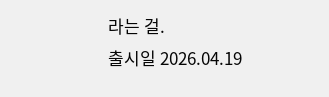라는 걸.
출시일 2026.04.19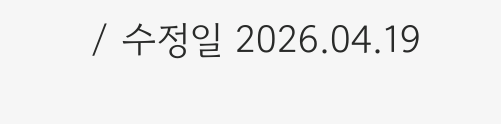/ 수정일 2026.04.19